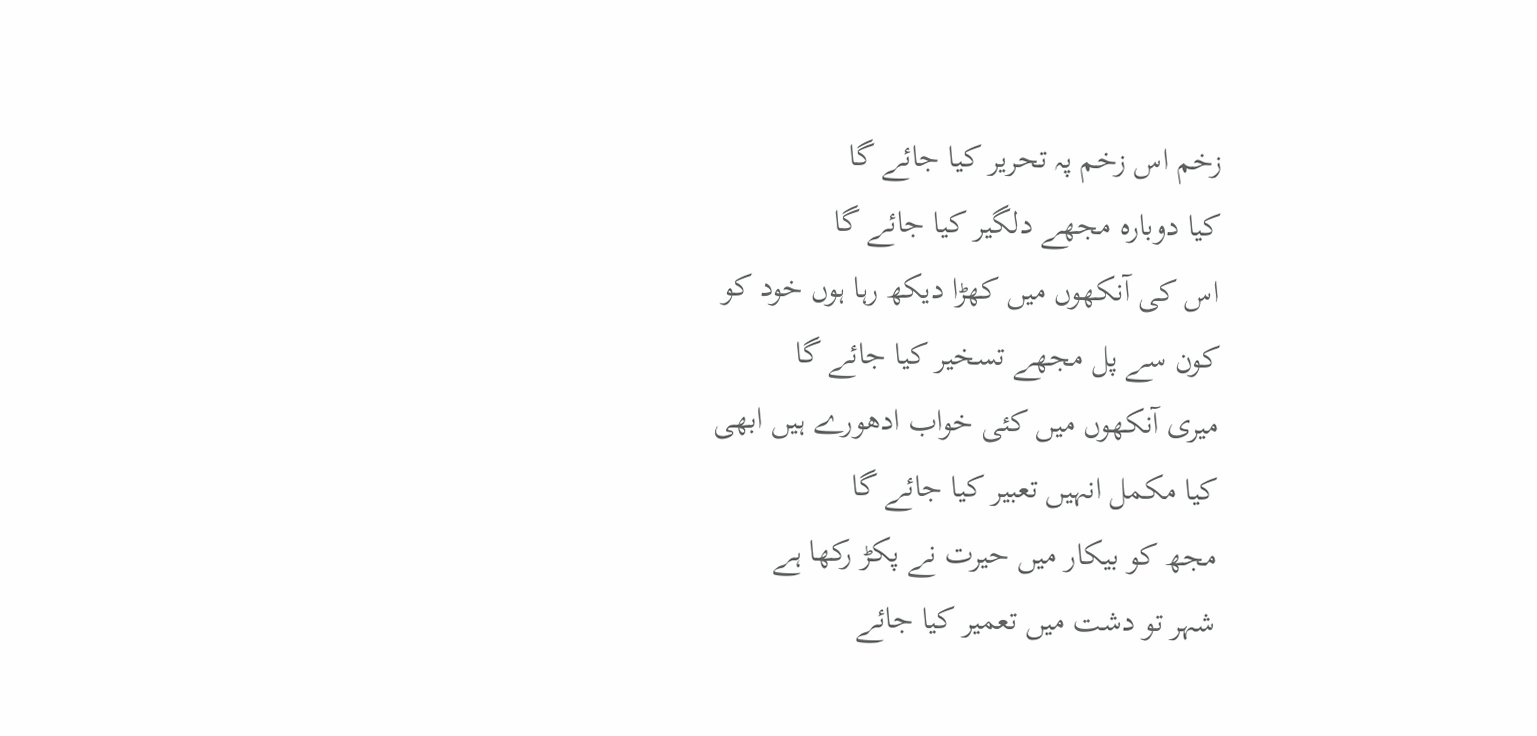زخم اس زخم پہ تحریر کیا جائے گا
کیا دوبارہ مجھے دلگیر کیا جائے گا
اس کی آنکھوں میں کھڑا دیکھ رہا ہوں خود کو
کون سے پل مجھے تسخیر کیا جائے گا
میری آنکھوں میں کئی خواب ادھورے ہیں ابھی
کیا مکمل انہیں تعبیر کیا جائے گا
مجھ کو بیکار میں حیرت نے پکڑ رکھا ہے
شہر تو دشت میں تعمیر کیا جائے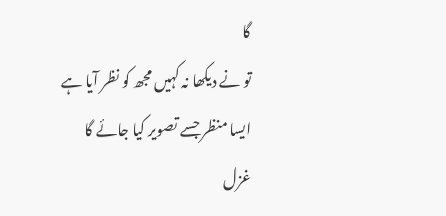گا
تو نے دیکھا نہ کہیں مجھ کو نظر آیا ہے
ایسا منظر جسے تصویر کیا جائے گا
غزل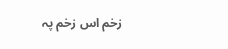زخم اس زخم پہ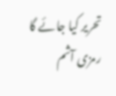تحریر کیا جائے گا
رمزی آثم